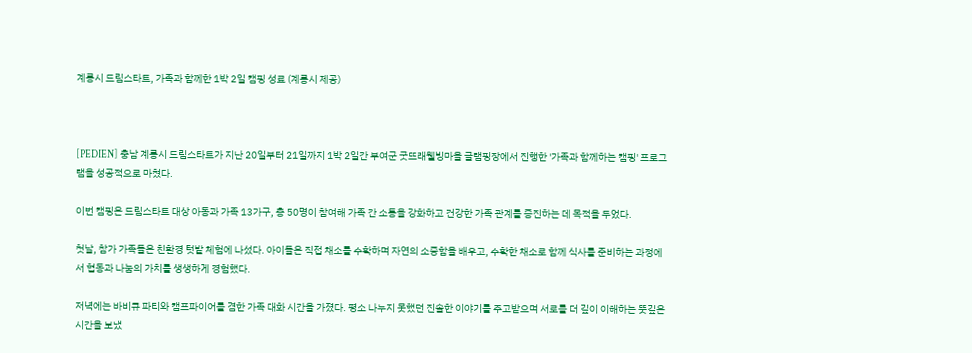계룡시 드림스타트, 가족과 함께한 1박 2일 캠핑 성료 (계룡시 제공)



[PEDIEN] 충남 계룡시 드림스타트가 지난 20일부터 21일까지 1박 2일간 부여군 굿뜨래웰빙마을 글램핑장에서 진행한 '가족과 함께하는 캠핑' 프로그램을 성공적으로 마쳤다.

이번 캠핑은 드림스타트 대상 아동과 가족 13가구, 총 50명이 참여해 가족 간 소통을 강화하고 건강한 가족 관계를 증진하는 데 목적을 두었다.

첫날, 참가 가족들은 친환경 텃밭 체험에 나섰다. 아이들은 직접 채소를 수확하며 자연의 소중함을 배우고, 수확한 채소로 함께 식사를 준비하는 과정에서 협동과 나눔의 가치를 생생하게 경험했다.

저녁에는 바비큐 파티와 캠프파이어를 겸한 가족 대화 시간을 가졌다. 평소 나누지 못했던 진솔한 이야기를 주고받으며 서로를 더 깊이 이해하는 뜻깊은 시간을 보냈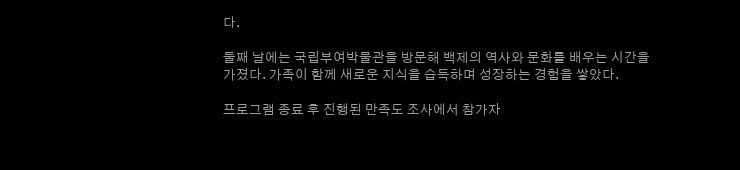다.

둘째 날에는 국립부여박물관을 방문해 백제의 역사와 문화를 배우는 시간을 가졌다. 가족이 함께 새로운 지식을 습득하며 성장하는 경험을 쌓았다.

프로그램 종료 후 진행된 만족도 조사에서 참가자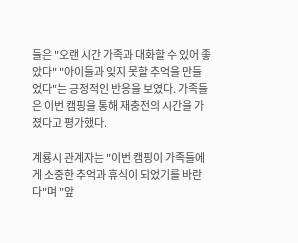들은 "오랜 시간 가족과 대화할 수 있어 좋았다" "아이들과 잊지 못할 추억을 만들었다"는 긍정적인 반응을 보였다. 가족들은 이번 캠핑을 통해 재충전의 시간을 가졌다고 평가했다.

계룡시 관계자는 "이번 캠핑이 가족들에게 소중한 추억과 휴식이 되었기를 바란다"며 "앞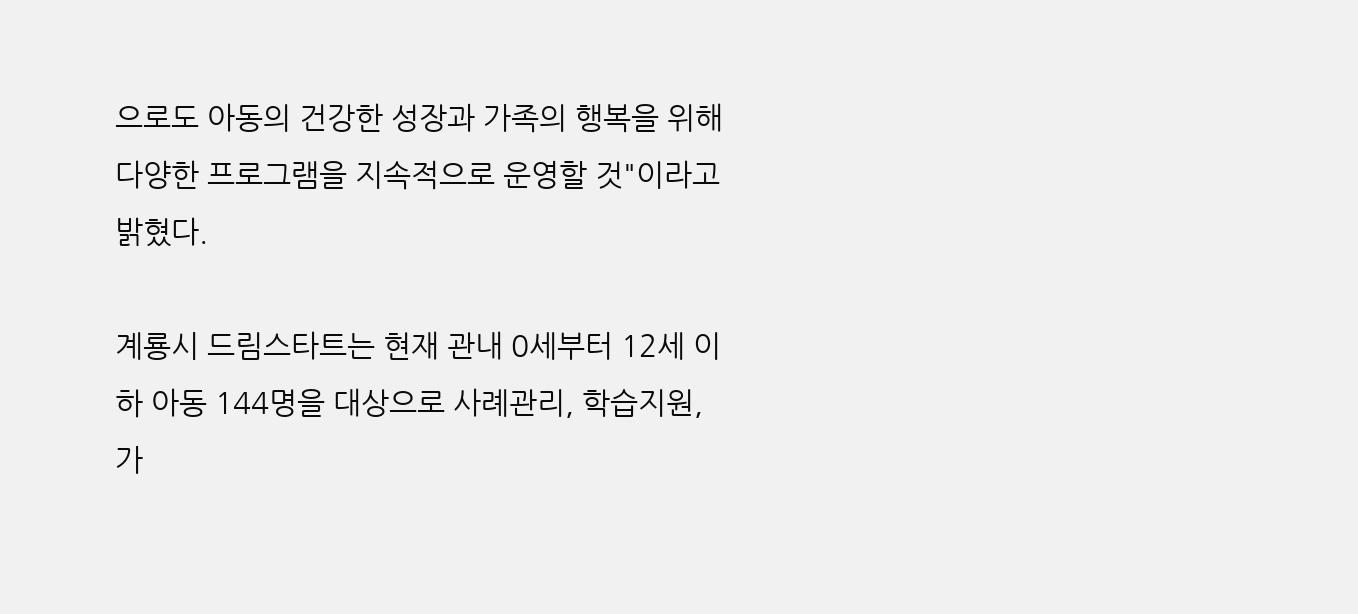으로도 아동의 건강한 성장과 가족의 행복을 위해 다양한 프로그램을 지속적으로 운영할 것"이라고 밝혔다.

계룡시 드림스타트는 현재 관내 0세부터 12세 이하 아동 144명을 대상으로 사례관리, 학습지원, 가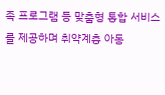족 프로그램 등 맞춤형 통합 서비스를 제공하며 취약계층 아동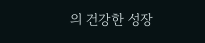의 건강한 성장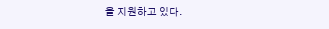을 지원하고 있다.